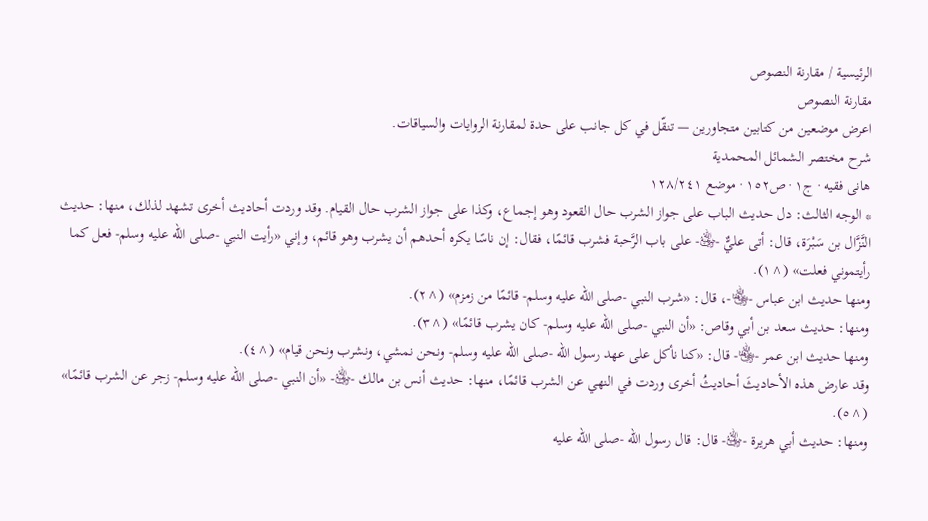الرئيسية / مقارنة النصوص
مقارنة النصوص
اعرض موضعين من كتابين متجاورين — تنقّل في كل جانب على حدة لمقارنة الروايات والسياقات.
شرح مختصر الشمائل المحمدية
هانى فقيه · ج١ · ص١٥٢ · موضع ١٢٨/٢٤١
* الوجه الثالث: دل حديث الباب على جواز الشرب حال القعود وهو إجماع، وكذا على جواز الشرب حال القيام. وقد وردت أحاديث أخرى تشهد لذلك، منها: حديث النَّزَّال بن سَبْرَة، قال: أتى عليٌّ -﵁- على باب الرَّحبة فشرب قائمًا، فقال: إن ناسًا يكره أحدهم أن يشرب وهو قائم، وإني «رأيت النبي -صلى الله عليه وسلم- فعل كما رأيتموني فعلت» (^١).
ومنها حديث ابن عباس -﵄-، قال: «شرب النبي -صلى الله عليه وسلم- قائمًا من زمزم» (^٢).
ومنها: حديث سعد بن أبي وقاص: «أن النبي -صلى الله عليه وسلم- كان يشرب قائمًا» (^٣).
ومنها حديث ابن عمر -﵄- قال: «كنا نأكل على عهد رسول الله -صلى الله عليه وسلم- ونحن نمشي، ونشرب ونحن قيام» (^٤).
وقد عارض هذه الأحاديثَ أحاديثُ أخرى وردت في النهي عن الشرب قائمًا، منها: حديث أنس بن مالك -﵁- «أن النبي -صلى الله عليه وسلم- زجر عن الشرب قائمًا» (^٥).
ومنها: حديث أبي هريرة -﵁- قال: قال رسول الله -صلى الله عليه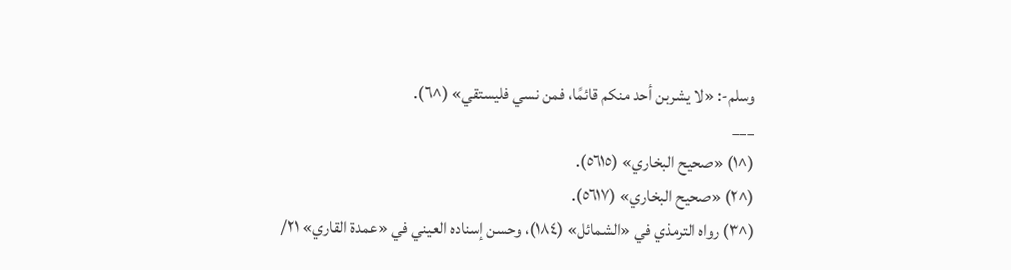وسلم-: «لا يشربن أحد منكم قائمًا، فمن نسي فليستقي» (^٦).
___
(^١) «صحيح البخاري» (٥٦١٥).
(^٢) «صحيح البخاري» (٥٦١٧).
(^٣) رواه الترمذي في «الشمائل» (١٨٤)، وحسن إسناده العيني في «عمدة القاري» ٢١/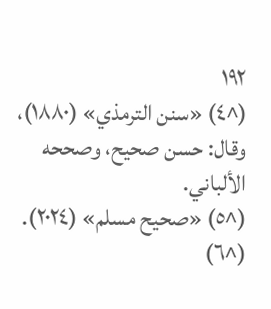١٩٢
(^٤) «سنن الترمذي» (١٨٨٠)، وقال: حسن صحيح، وصححه الألباني.
(^٥) «صحيح مسلم» (٢٠٢٤).
(^٦)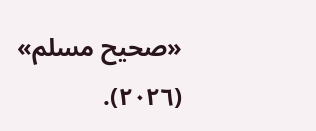«صحيح مسلم» (٢٠٢٦).